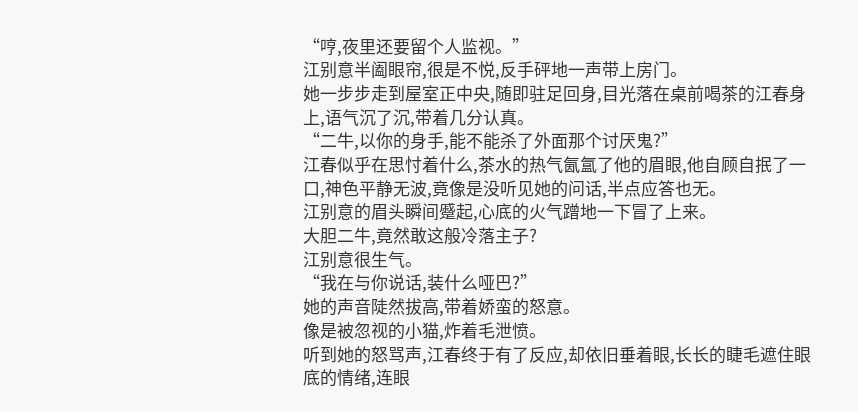“哼,夜里还要留个人监视。”
江别意半阖眼帘,很是不悦,反手砰地一声带上房门。
她一步步走到屋室正中央,随即驻足回身,目光落在桌前喝茶的江春身上,语气沉了沉,带着几分认真。
“二牛,以你的身手,能不能杀了外面那个讨厌鬼?”
江春似乎在思忖着什么,茶水的热气氤氲了他的眉眼,他自顾自抿了一口,神色平静无波,竟像是没听见她的问话,半点应答也无。
江别意的眉头瞬间蹙起,心底的火气蹭地一下冒了上来。
大胆二牛,竟然敢这般冷落主子?
江别意很生气。
“我在与你说话,装什么哑巴?”
她的声音陡然拔高,带着娇蛮的怒意。
像是被忽视的小猫,炸着毛泄愤。
听到她的怒骂声,江春终于有了反应,却依旧垂着眼,长长的睫毛遮住眼底的情绪,连眼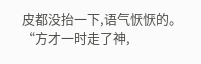皮都没抬一下,语气恹恹的。
“方才一时走了神,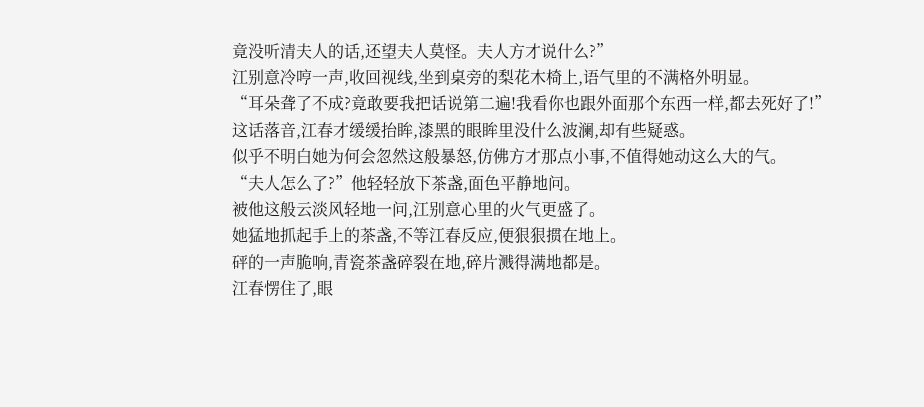竟没听清夫人的话,还望夫人莫怪。夫人方才说什么?”
江别意冷哼一声,收回视线,坐到桌旁的梨花木椅上,语气里的不满格外明显。
“耳朵聋了不成?竟敢要我把话说第二遍!我看你也跟外面那个东西一样,都去死好了!”
这话落音,江春才缓缓抬眸,漆黑的眼眸里没什么波澜,却有些疑惑。
似乎不明白她为何会忽然这般暴怒,仿佛方才那点小事,不值得她动这么大的气。
“夫人怎么了?”他轻轻放下茶盏,面色平静地问。
被他这般云淡风轻地一问,江别意心里的火气更盛了。
她猛地抓起手上的茶盏,不等江春反应,便狠狠掼在地上。
砰的一声脆响,青瓷茶盏碎裂在地,碎片溅得满地都是。
江春愣住了,眼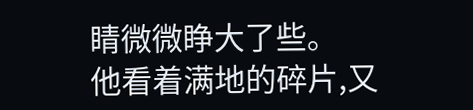睛微微睁大了些。
他看着满地的碎片,又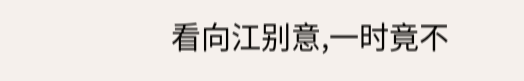看向江别意,一时竟不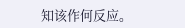知该作何反应。